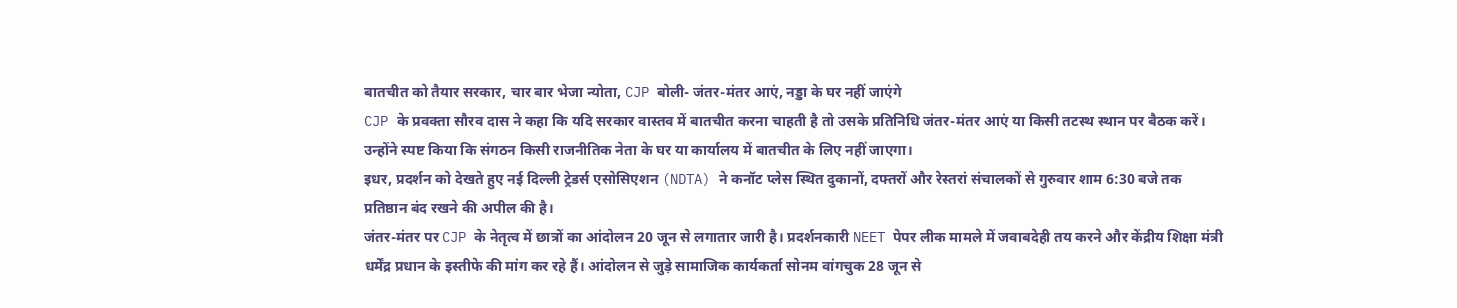बातचीत को तैयार सरकार, चार बार भेजा न्योता, CJP बोली- जंतर-मंतर आएं, नड्डा के घर नहीं जाएंगे
CJP के प्रवक्ता सौरव दास ने कहा कि यदि सरकार वास्तव में बातचीत करना चाहती है तो उसके प्रतिनिधि जंतर-मंतर आएं या किसी तटस्थ स्थान पर बैठक करें। उन्होंने स्पष्ट किया कि संगठन किसी राजनीतिक नेता के घर या कार्यालय में बातचीत के लिए नहीं जाएगा।
इधर, प्रदर्शन को देखते हुए नई दिल्ली ट्रेडर्स एसोसिएशन (NDTA) ने कनॉट प्लेस स्थित दुकानों, दफ्तरों और रेस्तरां संचालकों से गुरुवार शाम 6:30 बजे तक प्रतिष्ठान बंद रखने की अपील की है।
जंतर-मंतर पर CJP के नेतृत्व में छात्रों का आंदोलन 20 जून से लगातार जारी है। प्रदर्शनकारी NEET पेपर लीक मामले में जवाबदेही तय करने और केंद्रीय शिक्षा मंत्री धर्मेंद्र प्रधान के इस्तीफे की मांग कर रहे हैं। आंदोलन से जुड़े सामाजिक कार्यकर्ता सोनम वांगचुक 28 जून से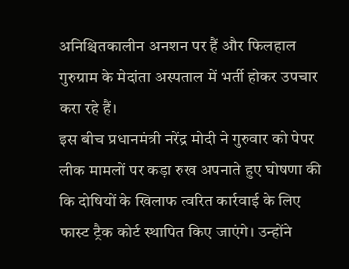अनिश्चितकालीन अनशन पर हैं और फिलहाल गुरुग्राम के मेदांता अस्पताल में भर्ती होकर उपचार करा रहे हैं।
इस बीच प्रधानमंत्री नरेंद्र मोदी ने गुरुवार को पेपर लीक मामलों पर कड़ा रुख अपनाते हुए घोषणा की कि दोषियों के खिलाफ त्वरित कार्रवाई के लिए फास्ट ट्रैक कोर्ट स्थापित किए जाएंगे। उन्होंने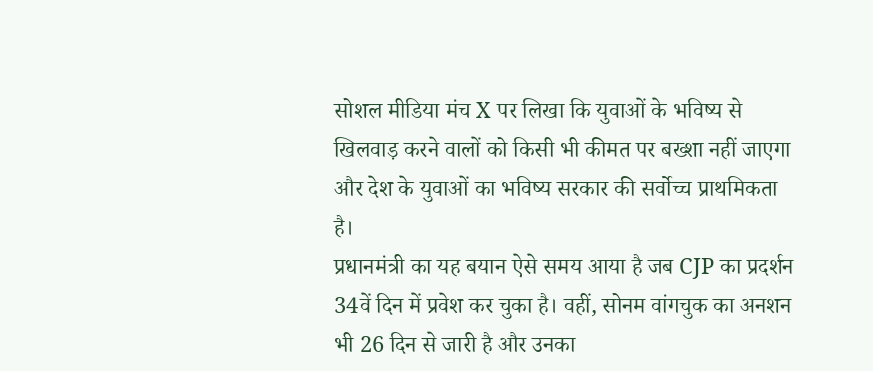सोशल मीडिया मंच X पर लिखा कि युवाओं के भविष्य से खिलवाड़ करने वालों को किसी भी कीमत पर बख्शा नहीं जाएगा और देश के युवाओं का भविष्य सरकार की सर्वोच्च प्राथमिकता है।
प्रधानमंत्री का यह बयान ऐसे समय आया है जब CJP का प्रदर्शन 34वें दिन में प्रवेश कर चुका है। वहीं, सोनम वांगचुक का अनशन भी 26 दिन से जारी है और उनका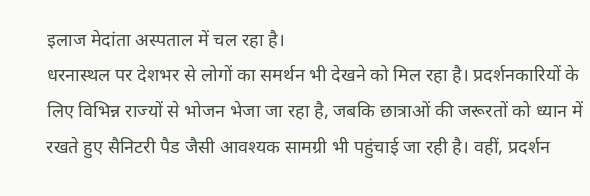इलाज मेदांता अस्पताल में चल रहा है।
धरनास्थल पर देशभर से लोगों का समर्थन भी देखने को मिल रहा है। प्रदर्शनकारियों के लिए विभिन्न राज्यों से भोजन भेजा जा रहा है, जबकि छात्राओं की जरूरतों को ध्यान में रखते हुए सैनिटरी पैड जैसी आवश्यक सामग्री भी पहुंचाई जा रही है। वहीं, प्रदर्शन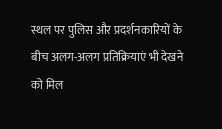स्थल पर पुलिस और प्रदर्शनकारियों के बीच अलग-अलग प्रतिक्रियाएं भी देखने को मिल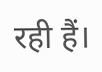रही हैं।